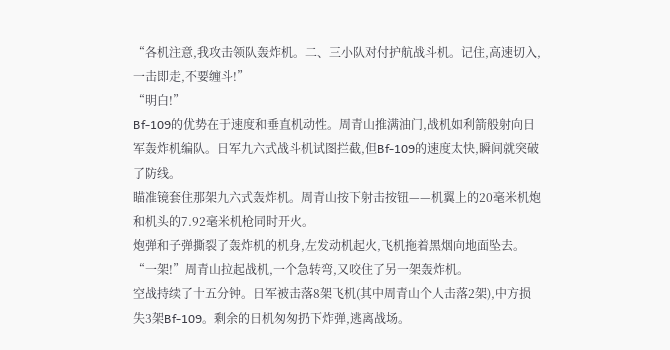“各机注意,我攻击领队轰炸机。二、三小队对付护航战斗机。记住,高速切入,一击即走,不要缠斗!”
“明白!”
Bf-109的优势在于速度和垂直机动性。周青山推满油门,战机如利箭般射向日军轰炸机编队。日军九六式战斗机试图拦截,但Bf-109的速度太快,瞬间就突破了防线。
瞄准镜套住那架九六式轰炸机。周青山按下射击按钮——机翼上的20毫米机炮和机头的7.92毫米机枪同时开火。
炮弹和子弹撕裂了轰炸机的机身,左发动机起火,飞机拖着黑烟向地面坠去。
“一架!”周青山拉起战机,一个急转弯,又咬住了另一架轰炸机。
空战持续了十五分钟。日军被击落8架飞机(其中周青山个人击落2架),中方损失3架Bf-109。剩余的日机匆匆扔下炸弹,逃离战场。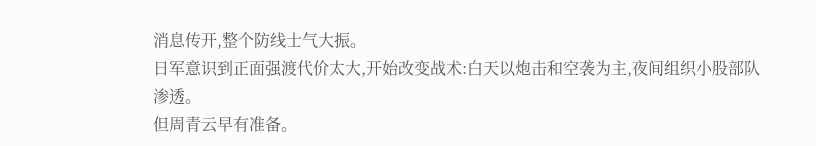消息传开,整个防线士气大振。
日军意识到正面强渡代价太大,开始改变战术:白天以炮击和空袭为主,夜间组织小股部队渗透。
但周青云早有准备。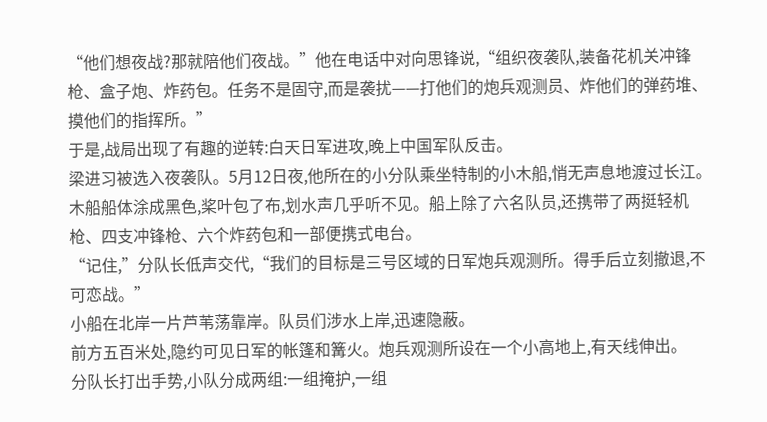“他们想夜战?那就陪他们夜战。”他在电话中对向思锋说,“组织夜袭队,装备花机关冲锋枪、盒子炮、炸药包。任务不是固守,而是袭扰——打他们的炮兵观测员、炸他们的弹药堆、摸他们的指挥所。”
于是,战局出现了有趣的逆转:白天日军进攻,晚上中国军队反击。
梁进习被选入夜袭队。5月12日夜,他所在的小分队乘坐特制的小木船,悄无声息地渡过长江。
木船船体涂成黑色,桨叶包了布,划水声几乎听不见。船上除了六名队员,还携带了两挺轻机枪、四支冲锋枪、六个炸药包和一部便携式电台。
“记住,”分队长低声交代,“我们的目标是三号区域的日军炮兵观测所。得手后立刻撤退,不可恋战。”
小船在北岸一片芦苇荡靠岸。队员们涉水上岸,迅速隐蔽。
前方五百米处,隐约可见日军的帐篷和篝火。炮兵观测所设在一个小高地上,有天线伸出。
分队长打出手势,小队分成两组:一组掩护,一组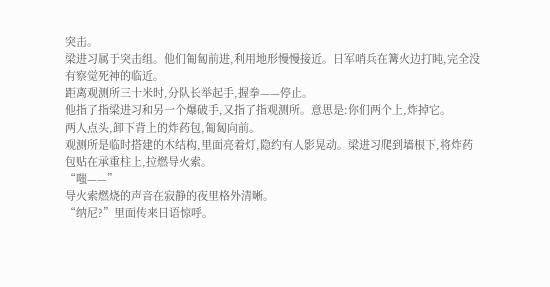突击。
梁进习属于突击组。他们匍匐前进,利用地形慢慢接近。日军哨兵在篝火边打盹,完全没有察觉死神的临近。
距离观测所三十米时,分队长举起手,握拳——停止。
他指了指梁进习和另一个爆破手,又指了指观测所。意思是:你们两个上,炸掉它。
两人点头,卸下背上的炸药包,匍匐向前。
观测所是临时搭建的木结构,里面亮着灯,隐约有人影晃动。梁进习爬到墙根下,将炸药包贴在承重柱上,拉燃导火索。
“嗤——”
导火索燃烧的声音在寂静的夜里格外清晰。
“纳尼?”里面传来日语惊呼。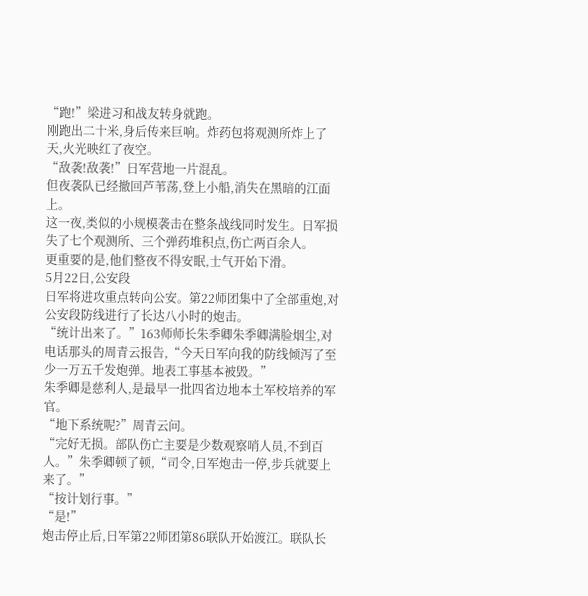“跑!”梁进习和战友转身就跑。
刚跑出二十米,身后传来巨响。炸药包将观测所炸上了天,火光映红了夜空。
“敌袭!敌袭!”日军营地一片混乱。
但夜袭队已经撤回芦苇荡,登上小船,消失在黑暗的江面上。
这一夜,类似的小规模袭击在整条战线同时发生。日军损失了七个观测所、三个弹药堆积点,伤亡两百余人。
更重要的是,他们整夜不得安眠,士气开始下滑。
5月22日,公安段
日军将进攻重点转向公安。第22师团集中了全部重炮,对公安段防线进行了长达八小时的炮击。
“统计出来了。”163师师长朱季卿朱季卿满脸烟尘,对电话那头的周青云报告,“今天日军向我的防线倾泻了至少一万五千发炮弹。地表工事基本被毁。”
朱季卿是慈利人,是最早一批四省边地本土军校培养的军官。
“地下系统呢?”周青云问。
“完好无损。部队伤亡主要是少数观察哨人员,不到百人。”朱季卿顿了顿,“司令,日军炮击一停,步兵就要上来了。”
“按计划行事。”
“是!”
炮击停止后,日军第22师团第86联队开始渡江。联队长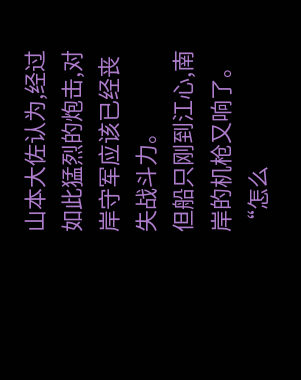山本大佐认为,经过如此猛烈的炮击,对岸守军应该已经丧失战斗力。
但船只刚到江心,南岸的机枪又响了。
“怎么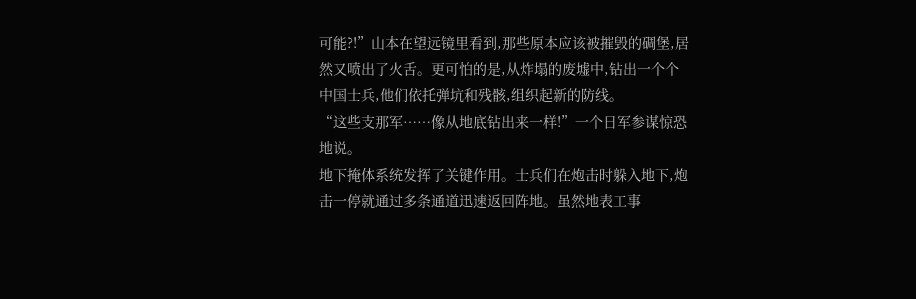可能?!”山本在望远镜里看到,那些原本应该被摧毁的碉堡,居然又喷出了火舌。更可怕的是,从炸塌的废墟中,钻出一个个中国士兵,他们依托弹坑和残骸,组织起新的防线。
“这些支那军……像从地底钻出来一样!”一个日军参谋惊恐地说。
地下掩体系统发挥了关键作用。士兵们在炮击时躲入地下,炮击一停就通过多条通道迅速返回阵地。虽然地表工事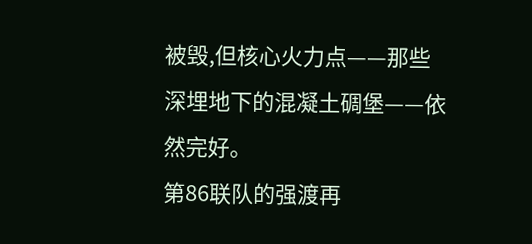被毁,但核心火力点——那些深埋地下的混凝土碉堡——依然完好。
第86联队的强渡再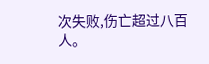次失败,伤亡超过八百人。